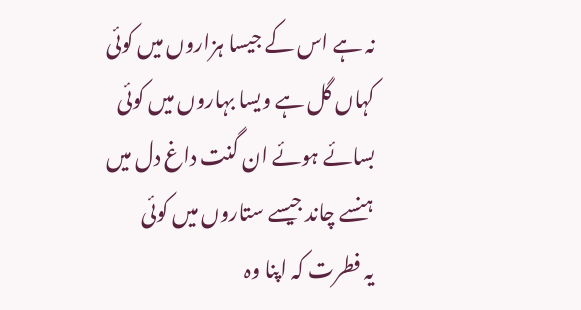نہ ہے اس کے جیسا ہزاروں میں کوئی
کہاں گل ہے ویسا بہاروں میں کوئی
بسائے ہوئے ان گنت داغ دل میں
ہنسے چاند جیسے ستاروں میں کوئی
یہ فطرت کہ اپنا وہ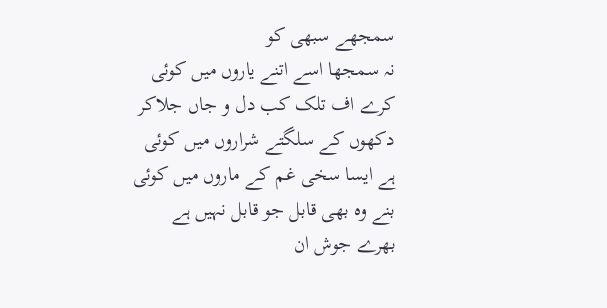سمجھے سبھی کو
نہ سمجھا اسے اتنے یاروں میں کوئی
کرے اف تلک کب دل و جاں جلاکر
دکھوں کے سلگتے شراروں میں کوئی
ہے ایسا سخی غم کے ماروں میں کوئی
بنے وہ بھی قابل جو قابل نہیں ہے
بھرے جوش ان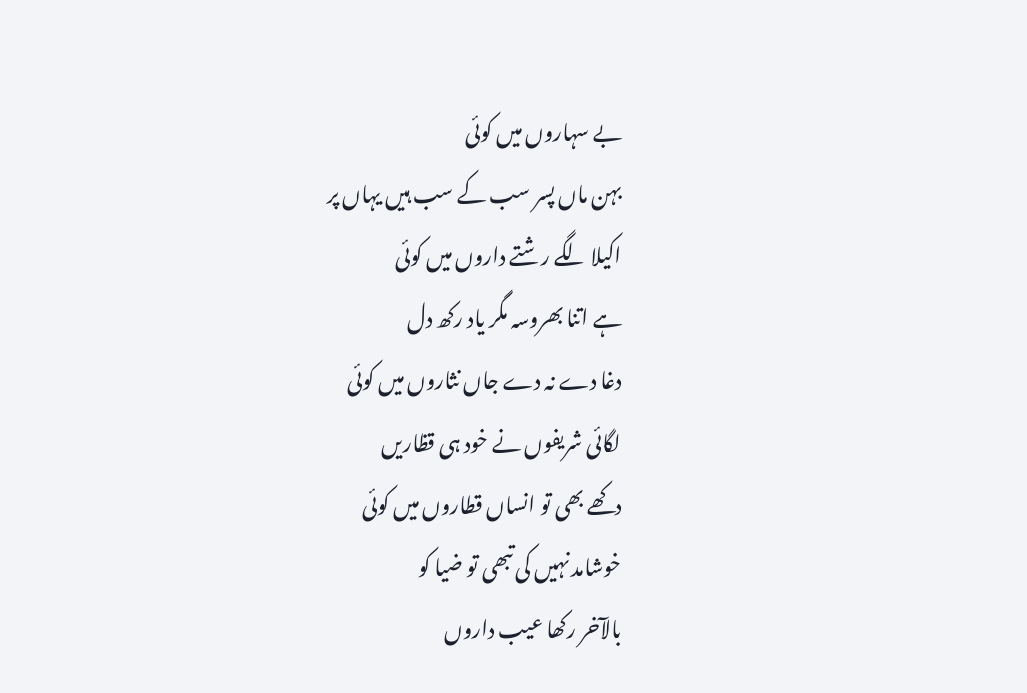بے سہاروں میں کوئی
بہن ماں پسر سب کے سب ہیں یہاں پر
اکیلا لگے رشتے داروں میں کوئی
ہے اتنا بھروسہ مگر یاد رکھ دل
دغا دے نہ دے جاں نثاروں میں کوئی
لگائی شریفوں نے خود ہی قظاریں
دکھے بھی تو انساں قطاروں میں کوئی
خوشامد نہیں کی تبھی تو ضیا کو
بالآخر رکھا عیب داروں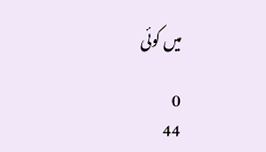میں کوئی

0
44